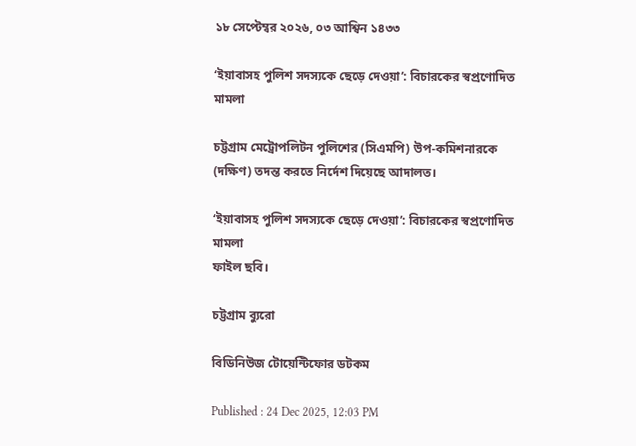১৮ সেপ্টেম্বর ২০২৬, ০৩ আশ্বিন ১৪৩৩

‘ইয়াবাসহ পুলিশ সদস্যকে ছেড়ে দেওয়া’: বিচারকের স্বপ্রণোদিত মামলা

চট্টগ্রাম মেট্রোপলিটন পুলিশের (সিএমপি) উপ-কমিশনারকে (দক্ষিণ) তদন্ত করতে নির্দেশ দিয়েছে আদালত।

‘ইয়াবাসহ পুলিশ সদস্যকে ছেড়ে দেওয়া’: বিচারকের স্বপ্রণোদিত মামলা
ফাইল ছবি।

চট্টগ্রাম ব্যুরো

বিডিনিউজ টোয়েন্টিফোর ডটকম

Published : 24 Dec 2025, 12:03 PM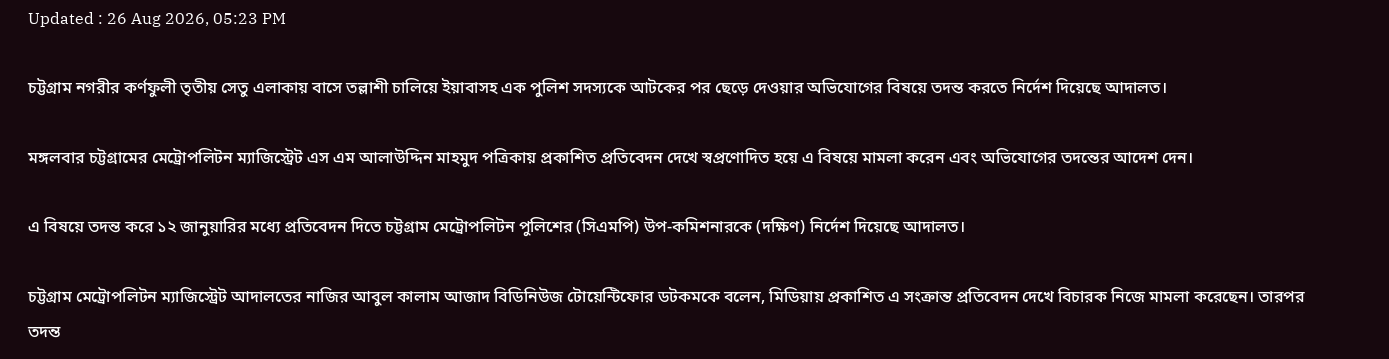Updated : 26 Aug 2026, 05:23 PM

চট্টগ্রাম নগরীর কর্ণফুলী তৃতীয় সেতু এলাকায় বাসে তল্লাশী চালিয়ে ইয়াবাসহ এক পুলিশ সদস্যকে আটকের পর ছেড়ে দেওয়ার অভিযোগের বিষয়ে তদন্ত করতে নির্দেশ দিয়েছে আদালত।

মঙ্গলবার চট্টগ্রামের মেট্রোপলিটন ম্যাজিস্ট্রেট এস এম আলাউদ্দিন মাহমুদ পত্রিকায় প্রকাশিত প্রতিবেদন দেখে স্বপ্রণোদিত হয়ে এ বিষয়ে মামলা করেন এবং অভিযোগের তদন্তের আদেশ দেন।

এ বিষয়ে তদন্ত করে ১২ জানুয়ারির মধ্যে প্রতিবেদন দিতে চট্টগ্রাম মেট্রোপলিটন পুলিশের (সিএমপি) উপ-কমিশনারকে (দক্ষিণ) নির্দেশ দিয়েছে আদালত।

চট্টগ্রাম মেট্রোপলিটন ম্যাজিস্ট্রেট আদালতের নাজির আবুল কালাম আজাদ বিডিনিউজ টোয়েন্টিফোর ডটকমকে বলেন, মিডিয়ায় প্রকাশিত এ সংক্রান্ত প্রতিবেদন দেখে বিচারক নিজে মামলা করেছেন। তারপর তদন্ত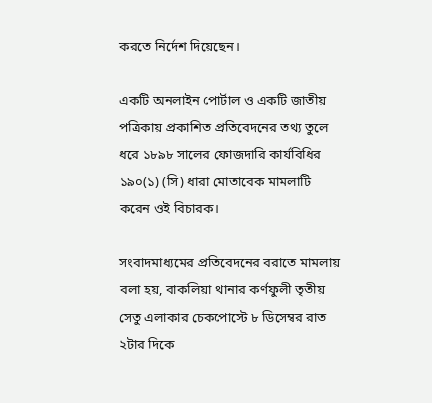করতে নির্দেশ দিয়েছেন।

একটি অনলাইন পোর্টাল ও একটি জাতীয় পত্রিকায় প্রকাশিত প্রতিবেদনের তথ্য তুলে ধরে ১৮৯৮ সালের ফোজদারি কার্যবিধির ১৯০(১) (সি) ধারা মোতাবেক মামলাটি করেন ওই বিচারক।

সংবাদমাধ্যমের প্রতিবেদনের বরাতে মামলায় বলা হয়, বাকলিয়া থানার কর্ণফুলী তৃতীয় সেতু এলাকার চেকপোস্টে ৮ ডিসেম্বর রাত ২টার দিকে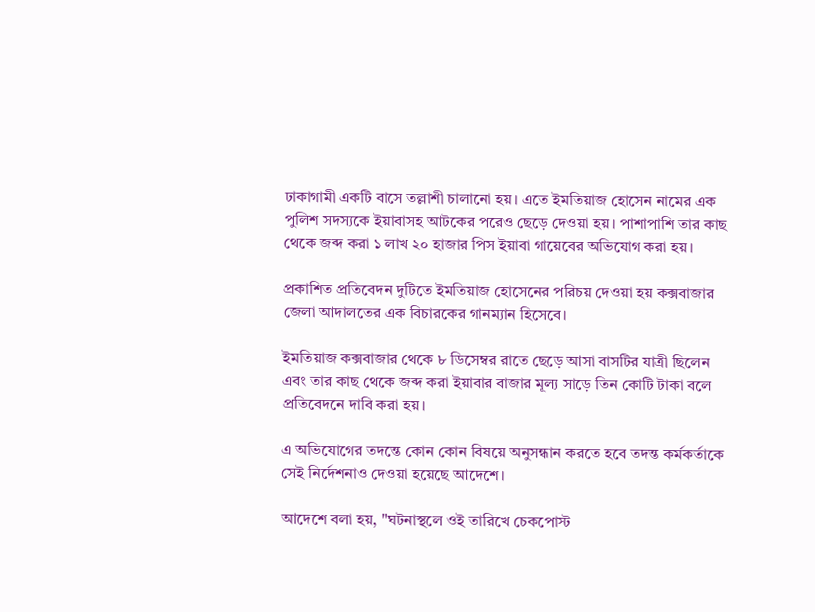ঢাকাগামী একটি বাসে তল্লাশী চালানো হয়। এতে ইমতিয়াজ হোসেন নামের এক পুলিশ সদস্যকে ইয়াবাসহ আটকের পরেও ছেড়ে দেওয়া হয়। পাশাপাশি তার কাছ থেকে জব্দ করা ১ লাখ ২০ হাজার পিস ইয়াবা গায়েবের অভিযোগ করা হয়।

প্রকাশিত প্রতিবেদন দুটিতে ইমতিয়াজ হোসেনের পরিচয় দেওয়া হয় কক্সবাজার জেলা আদালতের এক বিচারকের গানম্যান হিসেবে।

ইমতিয়াজ কক্সবাজার থেকে ৮ ডিসেম্বর রাতে ছেড়ে আসা বাসটির যাত্রী ছিলেন এবং তার কাছ থেকে জব্দ করা ইয়াবার বাজার মূল্য সাড়ে তিন কোটি টাকা বলে প্রতিবেদনে দাবি করা হয়।

এ অভিযোগের তদন্তে কোন কোন বিষয়ে অনুসন্ধান করতে হবে তদন্ত কর্মকর্তাকে সেই নির্দেশনাও দেওয়া হয়েছে আদেশে।

আদেশে বলা হয়, "ঘটনাস্থলে ওই তারিখে চেকপোস্ট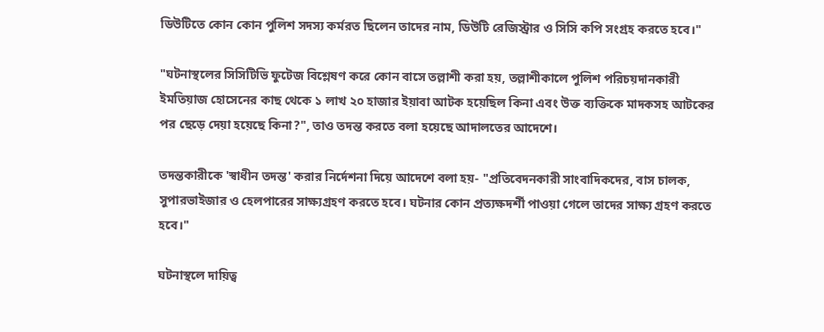ডিউটিতে কোন কোন পুলিশ সদস্য কর্মরত ছিলেন তাদের নাম, ডিউটি রেজিস্ট্রার ও সিসি কপি সংগ্রহ করতে হবে।"

"ঘটনাস্থলের সিসিটিভি ফুটেজ বিশ্লেষণ করে কোন বাসে তল্লাশী করা হয়, তল্লাশীকালে পুলিশ পরিচয়দানকারী ইমতিয়াজ হোসেনের কাছ থেকে ১ লাখ ২০ হাজার ইয়াবা আটক হয়েছিল কিনা এবং উক্ত ব্যক্তিকে মাদকসহ আটকের পর ছেড়ে দেয়া হয়েছে কিনা?", তাও তদন্ত করতে বলা হয়েছে আদালতের আদেশে।

তদন্তকারীকে 'স্বাধীন তদন্ত' করার নির্দেশনা দিয়ে আদেশে বলা হয়- "প্রতিবেদনকারী সাংবাদিকদের, বাস চালক, সুপারভাইজার ও হেলপারের সাক্ষ্যগ্রহণ করতে হবে। ঘটনার কোন প্রত্যক্ষদর্শী পাওয়া গেলে তাদের সাক্ষ্য গ্রহণ করতে হবে।"

ঘটনাস্থলে দায়িত্ব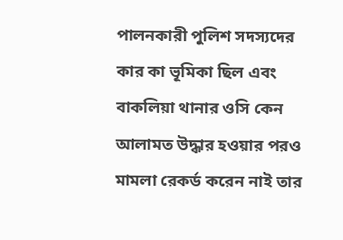পালনকারী পুলিশ সদস্যদের কার কা ভূমিকা ছিল এবং বাকলিয়া থানার ওসি কেন আলামত উদ্ধার হওয়ার পরও মামলা রেকর্ড করেন নাই তার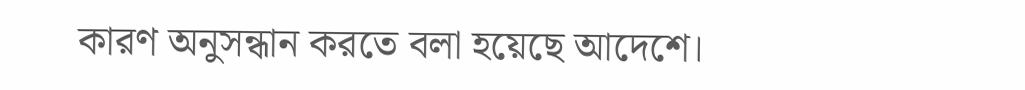কারণ অনুসন্ধান করতে বলা হয়েছে আদেশে।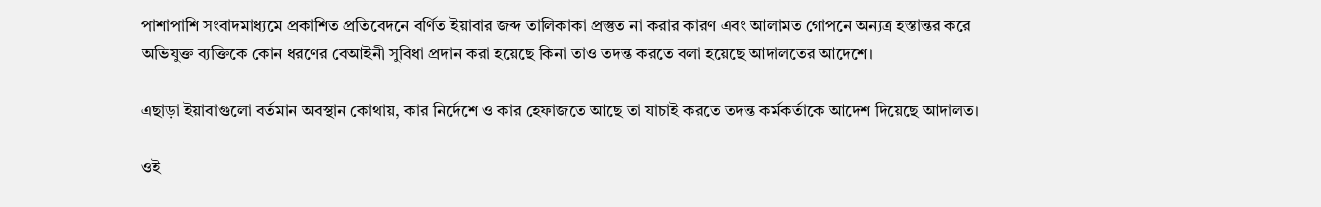পাশাপাশি সংবাদমাধ্যমে প্রকাশিত প্রতিবেদনে বর্ণিত ইয়াবার জব্দ তালিকাকা প্রস্তুত না করার কারণ এবং আলামত গোপনে অন্যত্র হস্তান্তর করে অভিযুক্ত ব্যক্তিকে কোন ধরণের বেআইনী সুবিধা প্রদান করা হয়েছে কিনা তাও তদন্ত করতে বলা হয়েছে আদালতের আদেশে।

এছাড়া ইয়াবাগুলো বর্তমান অবস্থান কোথায়, কার নির্দেশে ও কার হেফাজতে আছে তা যাচাই করতে তদন্ত কর্মকর্তাকে আদেশ দিয়েছে আদালত।

ওই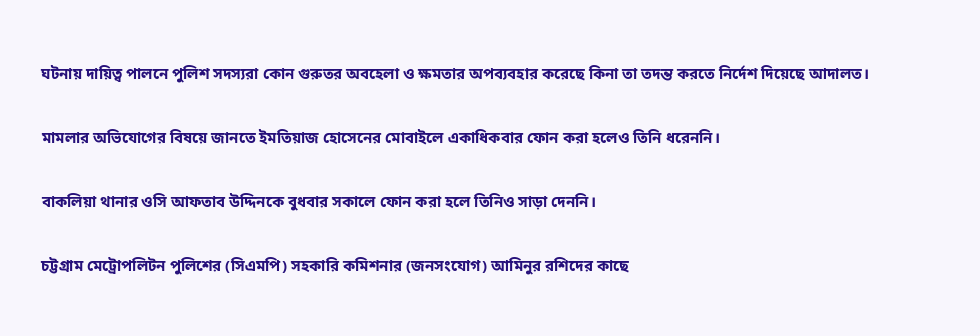ঘটনায় দায়িত্ব পালনে পুলিশ সদস্যরা কোন গুরুতর অবহেলা ও ক্ষমতার অপব্যবহার করেছে কিনা তা তদন্ত করতে নির্দেশ দিয়েছে আদালত।

মামলার অভিযোগের বিষয়ে জানতে ইমতিয়াজ হোসেনের মোবাইলে একাধিকবার ফোন করা হলেও তিনি ধরেননি।

বাকলিয়া থানার ওসি আফতাব উদ্দিনকে বুধবার সকালে ফোন করা হলে তিনিও সাড়া দেননি।

চট্টগ্রাম মেট্রোপলিটন পুলিশের (সিএমপি) সহকারি কমিশনার (জনসংযোগ) আমিনুর রশিদের কাছে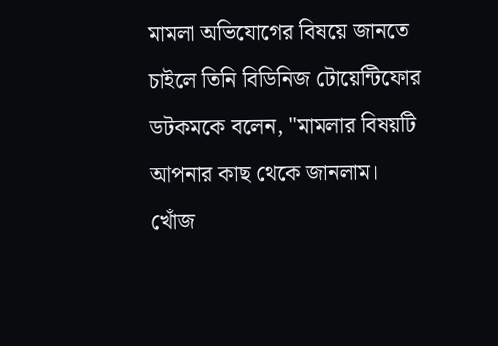মামলা অভিযোগের বিষয়ে জানতে চাইলে তিনি বিডিনিজ টোয়েন্টিফোর ডটকমকে বলেন, "মামলার বিষয়টি আপনার কাছ থেকে জানলাম। খোঁজ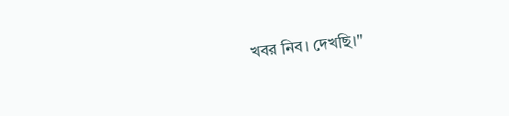খবর নিব। দেখছি।"